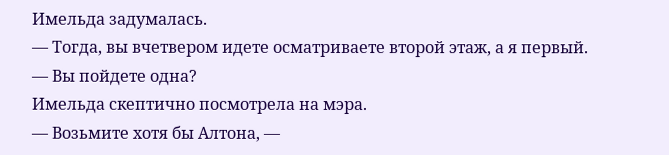Имельда задумалась.
— Тогда, вы вчетвером идете осматриваете второй этаж, а я первый.
— Вы пойдете одна?
Имельда скептично посмотрела на мэра.
— Возьмите хотя бы Алтона, —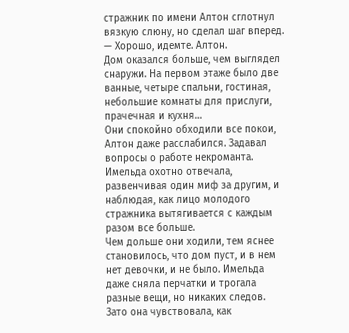стражник по имени Алтон сглотнул вязкую слюну, но сделал шаг вперед.
— Хорошо, идемте. Алтон.
Дом оказался больше, чем выглядел снаружи. На первом этаже было две ванные, четыре спальни, гостиная, небольшие комнаты для прислуги, прачечная и кухня…
Они спокойно обходили все покои, Алтон даже расслабился. Задавал вопросы о работе некроманта. Имельда охотно отвечала, развенчивая один миф за другим, и наблюдая, как лицо молодого стражника вытягивается с каждым разом все больше.
Чем дольше они ходили, тем яснее становилось, что дом пуст, и в нем нет девочки, и не было. Имельда даже сняла перчатки и трогала разные вещи, но никаких следов.
Зато она чувствовала, как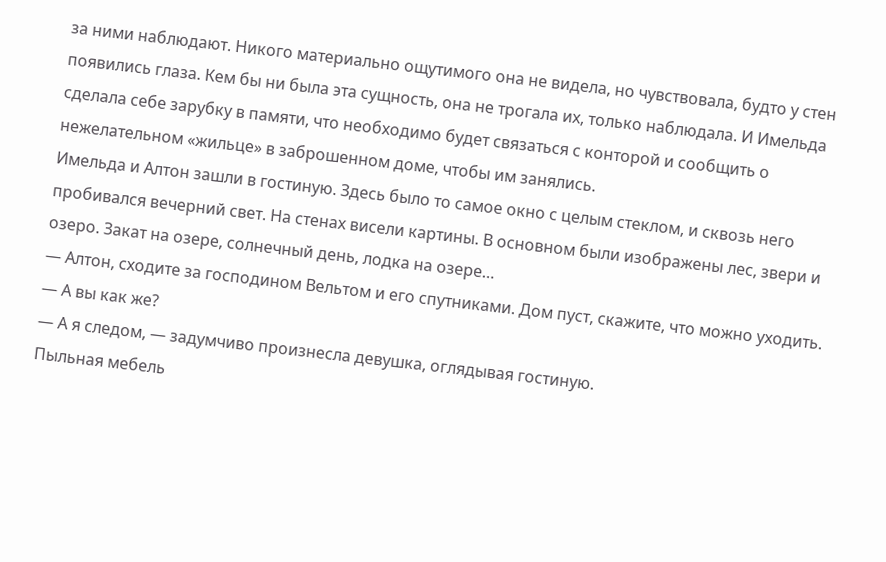за ними наблюдают. Никого материально ощутимого она не видела, но чувствовала, будто у стен появились глаза. Кем бы ни была эта сущность, она не трогала их, только наблюдала. И Имельда сделала себе зарубку в памяти, что необходимо будет связаться с конторой и сообщить о нежелательном «жильце» в заброшенном доме, чтобы им занялись.
Имельда и Алтон зашли в гостиную. Здесь было то самое окно с целым стеклом, и сквозь него пробивался вечерний свет. На стенах висели картины. В основном были изображены лес, звери и озеро. Закат на озере, солнечный день, лодка на озере…
— Алтон, сходите за господином Вельтом и его спутниками. Дом пуст, скажите, что можно уходить.
— А вы как же?
— А я следом, — задумчиво произнесла девушка, оглядывая гостиную.
Пыльная мебель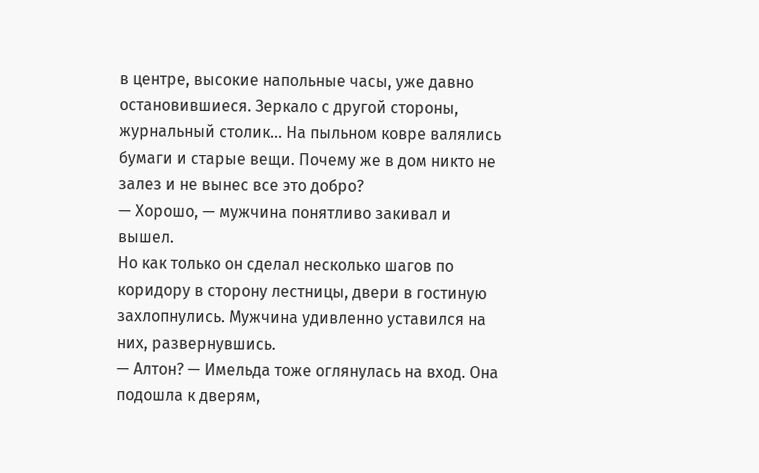в центре, высокие напольные часы, уже давно остановившиеся. Зеркало с другой стороны, журнальный столик… На пыльном ковре валялись бумаги и старые вещи. Почему же в дом никто не залез и не вынес все это добро?
— Хорошо, — мужчина понятливо закивал и вышел.
Но как только он сделал несколько шагов по коридору в сторону лестницы, двери в гостиную захлопнулись. Мужчина удивленно уставился на них, развернувшись.
— Алтон? — Имельда тоже оглянулась на вход. Она подошла к дверям,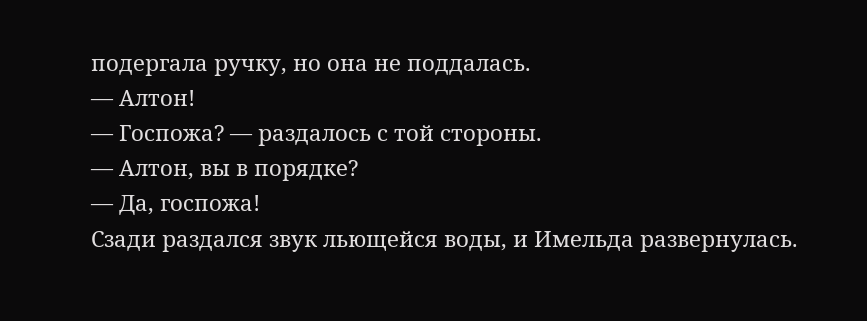подергала ручку, но она не поддалась.
— Алтон!
— Госпожа? — раздалось с той стороны.
— Алтон, вы в порядке?
— Да, госпожа!
Сзади раздался звук льющейся воды, и Имельда развернулась.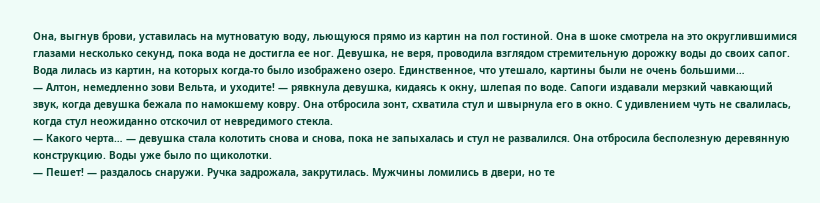Она, выгнув брови, уставилась на мутноватую воду, льющуюся прямо из картин на пол гостиной. Она в шоке смотрела на это округлившимися глазами несколько секунд, пока вода не достигла ее ног. Девушка, не веря, проводила взглядом стремительную дорожку воды до своих сапог. Вода лилась из картин, на которых когда-то было изображено озеро. Единственное, что утешало, картины были не очень большими…
— Алтон, немедленно зови Вельта, и уходите! — рявкнула девушка, кидаясь к окну, шлепая по воде. Сапоги издавали мерзкий чавкающий звук, когда девушка бежала по намокшему ковру. Она отбросила зонт, схватила стул и швырнула его в окно. С удивлением чуть не свалилась, когда стул неожиданно отскочил от невредимого стекла.
— Какого черта… — девушка стала колотить снова и снова, пока не запыхалась и стул не развалился. Она отбросила бесполезную деревянную конструкцию. Воды уже было по щиколотки.
— Пешет! — раздалось снаружи. Ручка задрожала, закрутилась. Мужчины ломились в двери, но те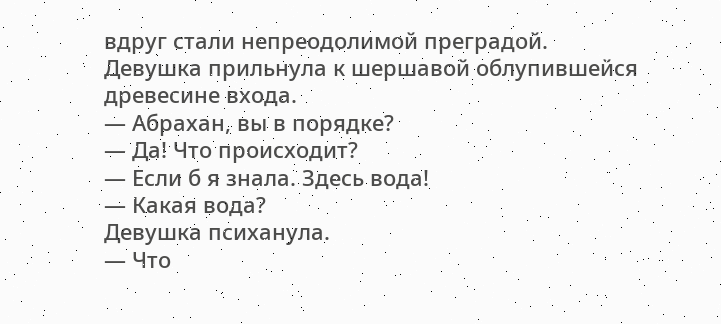вдруг стали непреодолимой преградой.
Девушка прильнула к шершавой облупившейся древесине входа.
— Абрахан, вы в порядке?
— Да! Что происходит?
— Если б я знала. Здесь вода!
— Какая вода?
Девушка психанула.
— Что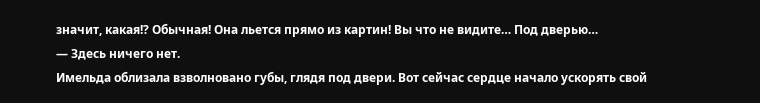значит, какая!? Обычная! Она льется прямо из картин! Вы что не видите… Под дверью…
— Здесь ничего нет.
Имельда облизала взволновано губы, глядя под двери. Вот сейчас сердце начало ускорять свой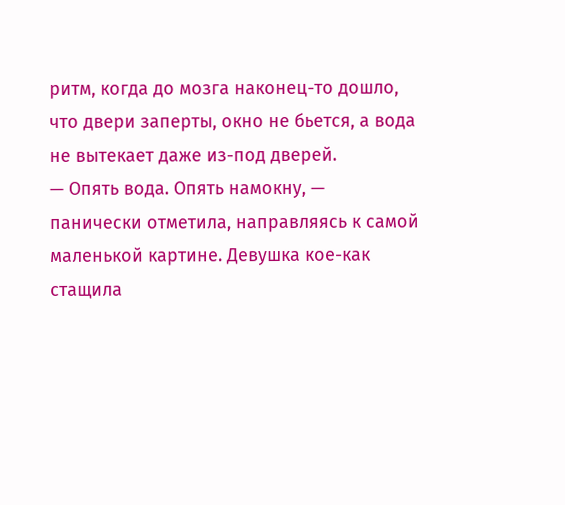ритм, когда до мозга наконец-то дошло, что двери заперты, окно не бьется, а вода не вытекает даже из-под дверей.
— Опять вода. Опять намокну, — панически отметила, направляясь к самой маленькой картине. Девушка кое-как стащила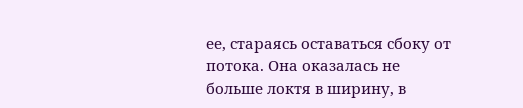ее, стараясь оставаться сбоку от потока. Она оказалась не больше локтя в ширину, в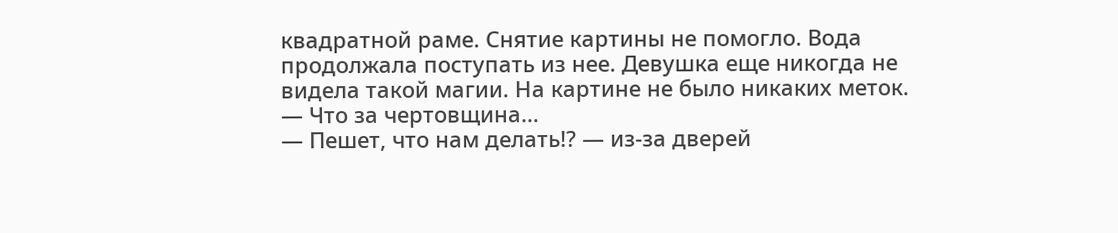квадратной раме. Снятие картины не помогло. Вода продолжала поступать из нее. Девушка еще никогда не видела такой магии. На картине не было никаких меток.
— Что за чертовщина…
— Пешет, что нам делать!? — из-за дверей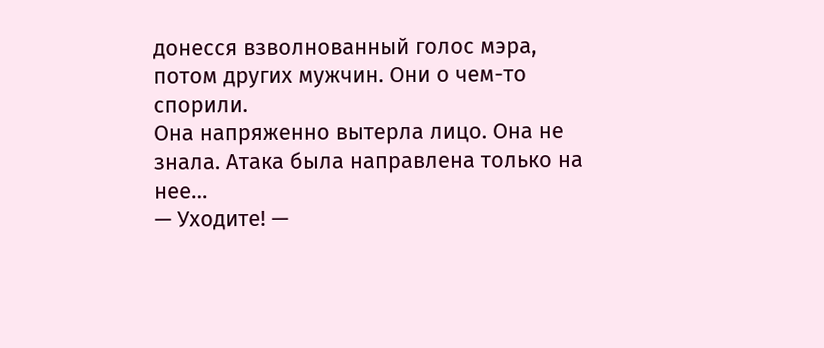донесся взволнованный голос мэра, потом других мужчин. Они о чем-то спорили.
Она напряженно вытерла лицо. Она не знала. Атака была направлена только на нее…
— Уходите! —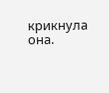крикнула она.